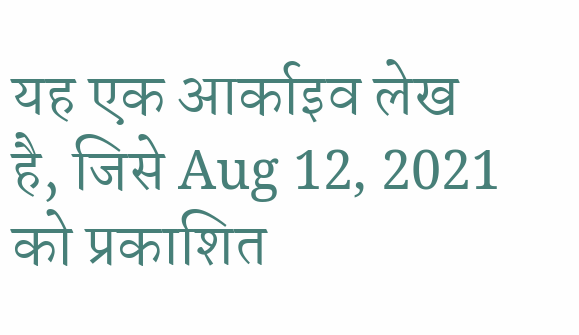यह एक आर्काइव लेख है, जिसे Aug 12, 2021 को प्रकाशित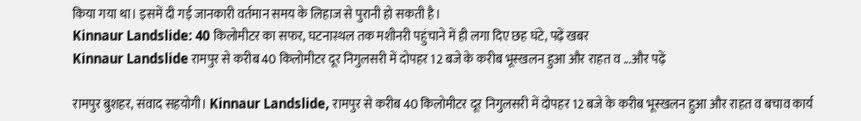किया गया था। इसमें दी गई जानकारी वर्तमान समय के लिहाज से पुरानी हो सकती है।
Kinnaur Landslide: 40 किलोमीटर का सफर, घटनास्थल तक मशीनरी पहुंचाने में ही लगा दिए छह घंटे, पढ़ें खबर
Kinnaur Landslide रामपुर से करीब 40 किलोमीटर दूर निगुलसरी में दोपहर 12 बजे के करीब भूस्खलन हुआ और राहत व ...और पढ़ें

रामपुर बुशहर, संवाद सहयोगी। Kinnaur Landslide, रामपुर से करीब 40 किलोमीटर दूर निगुलसरी में दोपहर 12 बजे के करीब भूस्खलन हुआ और राहत व बचाव कार्य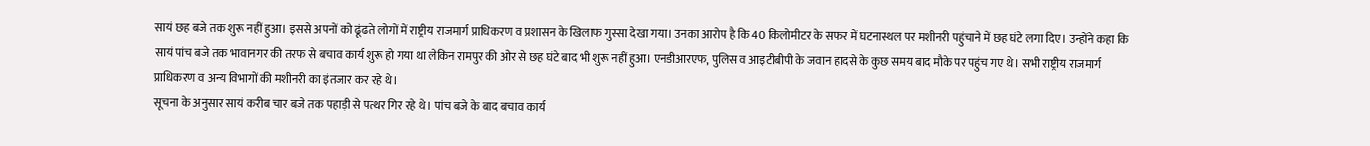सायं छह बजे तक शुरू नहीं हुआ। इससे अपनों को ढूंढते लोगों में राष्ट्रीय राजमार्ग प्राधिकरण व प्रशासन के खिलाफ गुस्सा देखा गया। उनका आरोप है कि 40 किलोमीटर के सफर में घटनास्थल पर मशीनरी पहुंचाने में छह घंटे लगा दिए। उन्होंने कहा कि सायं पांच बजे तक भावानगर की तरफ से बचाव कार्य शुरू हो गया था लेकिन रामपुर की ओर से छह घंटे बाद भी शुरू नहीं हुआ। एनडीआरएफ, पुलिस व आइटीबीपी के जवान हादसे के कुछ समय बाद मौके पर पहुंच गए थे। सभी राष्ट्रीय राजमार्ग प्राधिकरण व अन्य विभागों की मशीनरी का इंतजार कर रहे थे।
सूचना के अनुसार सायं करीब चार बजे तक पहाड़ी से पत्थर गिर रहे थे। पांच बजे के बाद बचाव कार्य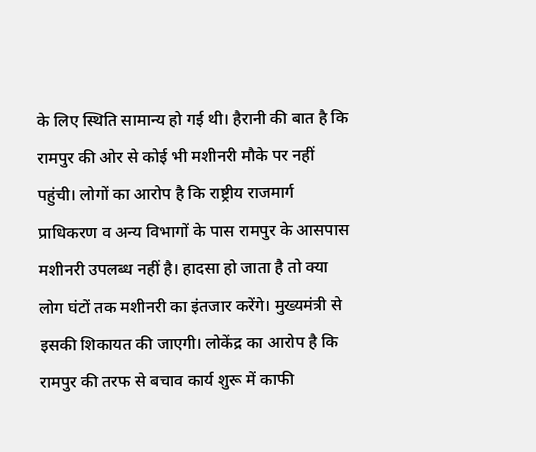के लिए स्थिति सामान्य हो गई थी। हैरानी की बात है कि रामपुर की ओर से कोई भी मशीनरी मौके पर नहीं पहुंची। लोगों का आरोप है कि राष्ट्रीय राजमार्ग प्राधिकरण व अन्य विभागों के पास रामपुर के आसपास मशीनरी उपलब्ध नहीं है। हादसा हो जाता है तो क्या लोग घंटों तक मशीनरी का इंतजार करेंगे। मुख्यमंत्री से इसकी शिकायत की जाएगी। लोकेंद्र का आरोप है कि रामपुर की तरफ से बचाव कार्य शुरू में काफी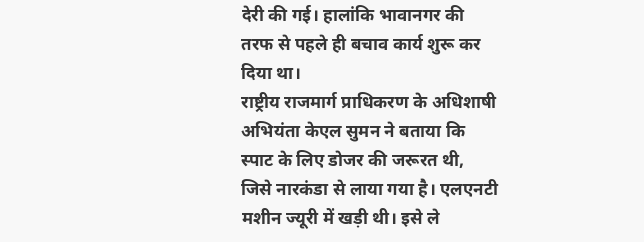देरी की गई। हालांकि भावानगर की तरफ से पहले ही बचाव कार्य शुरू कर दिया था।
राष्ट्रीय राजमार्ग प्राधिकरण के अधिशाषी अभियंता केएल सुमन ने बताया कि स्पाट के लिए डोजर की जरूरत थी, जिसे नारकंडा से लाया गया है। एलएनटी मशीन ज्यूरी में खड़ी थी। इसे ले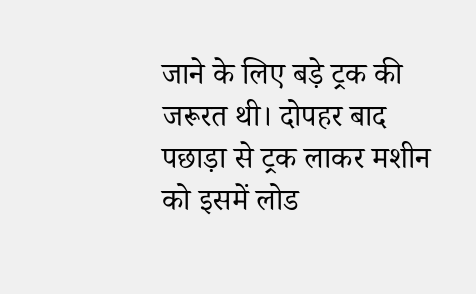जाने के लिए बड़े ट्रक की जरूरत थी। दोपहर बाद पछाड़ा से ट्रक लाकर मशीन को इसमें लोड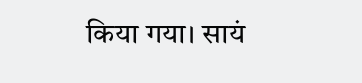किया गया। सायं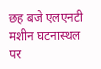छह बजे एलएनटी मशीन घटनास्थल पर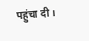पहुंचा दी।